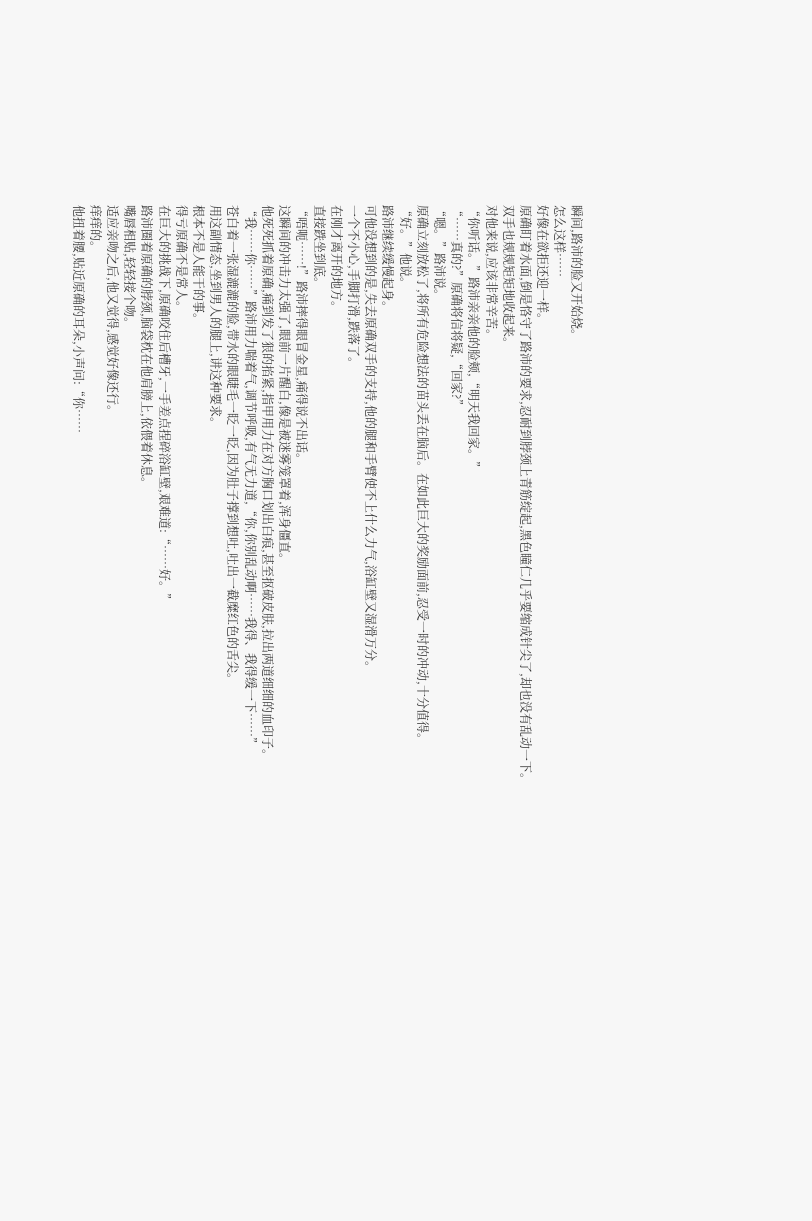瞬间,路沛的脸又开始烧。
怎么这样……
好像在欲拒还迎一样。
原确盯着水面,倒是恪守了路沛的要求,忍耐到脖颈上青筋绽起,黑色瞳仁几乎要缩成针尖了,却也没有乱动一下。
双手也规规矩矩地收起来。
对他来说,应该非常辛苦。
“你听话。”路沛亲亲他的脸颊,“明天我回家。”
“……真的?”原确将信将疑,“回家?”
“嗯。”路沛说。
原确立刻放松了,将所有危险想法的苗头丢在脑后。在如此巨大的奖励面前,忍受一时的冲动,十分值得。
“好。”他说。
路沛继续缓慢起身。
可他没想到的是,失去原确双手的支持,他的腿和手臂使不上什么力气,浴缸壁又湿滑万分。
一个不小心,手脚打滑,跌落了。
在刚才离开的地方。
直接跌坐到底。
“唔呃……!”路沛摔得眼冒金星,痛得说不出话。
这瞬间的冲击力太强了,眼前一片醒白,像是被迷雾笼罩着,浑身僵直。
他死死抓着原确,痛到发了狠的掐紧,指甲用力在对方胸口划出白痕,甚至抠破皮肤,拉出两道细细的血印子。
“我……你……”路沛用力喘着气,调节呼吸,有气无力道,“你,你别乱动啊……我得、我得缓一下……”
苍白着一张湿漉漉的脸,带水的眼睫毛一眨一眨,因为肚子撑到想吐,吐出一截糜红色的舌尖。
用这副情态,坐到男人的腿上,讲这种要求。
根本不是人能干的事。
得亏原确不是常人。
在巨大的挑战下,原确咬住后槽牙,一手差点捏碎浴缸壁,艰难道:“……好。”
路沛圈着原确的脖颈,脑袋枕在他肩膀上,依偎着休息。
嘴唇相贴,轻轻接个吻。
适应亲吻之后,他又觉得,感觉好像还行。
痒痒的。
他扭着腰,贴近原确的耳朵,小声问:“你……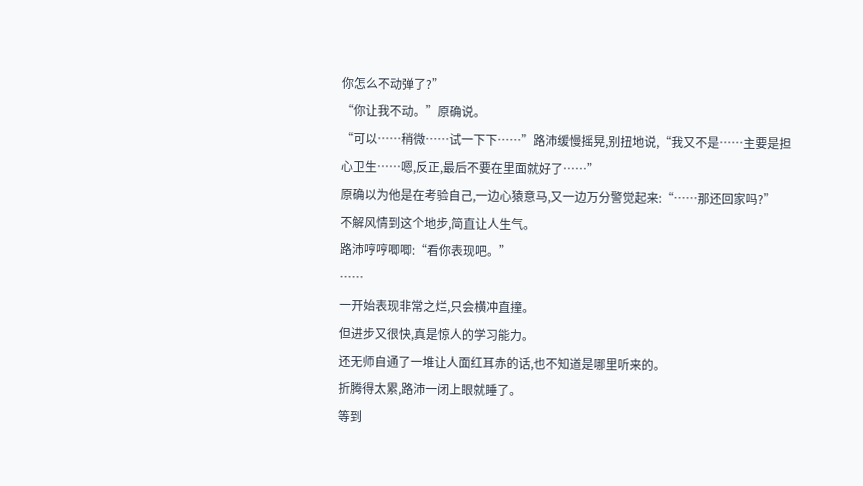你怎么不动弹了?”
“你让我不动。”原确说。
“可以……稍微……试一下下……”路沛缓慢摇晃,别扭地说,“我又不是……主要是担心卫生……嗯,反正,最后不要在里面就好了……”
原确以为他是在考验自己,一边心猿意马,又一边万分警觉起来:“……那还回家吗?”
不解风情到这个地步,简直让人生气。
路沛哼哼唧唧:“看你表现吧。”
……
一开始表现非常之烂,只会横冲直撞。
但进步又很快,真是惊人的学习能力。
还无师自通了一堆让人面红耳赤的话,也不知道是哪里听来的。
折腾得太累,路沛一闭上眼就睡了。
等到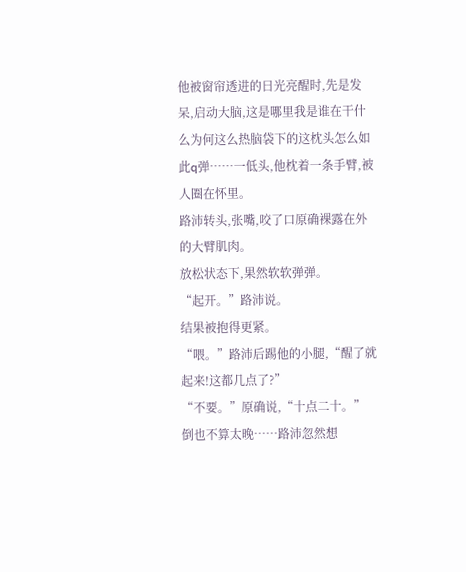他被窗帘透进的日光亮醒时,先是发呆,启动大脑,这是哪里我是谁在干什么为何这么热脑袋下的这枕头怎么如此q弹……一低头,他枕着一条手臂,被人圈在怀里。
路沛转头,张嘴,咬了口原确裸露在外的大臂肌肉。
放松状态下,果然软软弹弹。
“起开。”路沛说。
结果被抱得更紧。
“喂。”路沛后踢他的小腿,“醒了就起来!这都几点了?”
“不要。”原确说,“十点二十。”
倒也不算太晚……路沛忽然想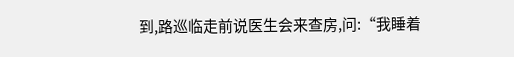到,路巡临走前说医生会来查房,问:“我睡着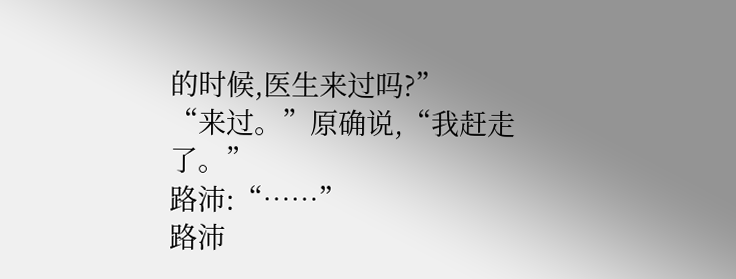的时候,医生来过吗?”
“来过。”原确说,“我赶走了。”
路沛:“……”
路沛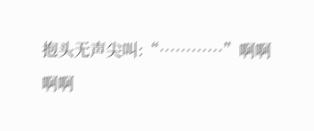抱头无声尖叫:“…………”啊啊啊啊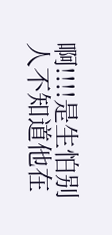啊!!!!是生怕别人不知道他在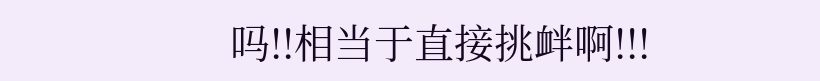吗!!相当于直接挑衅啊!!!